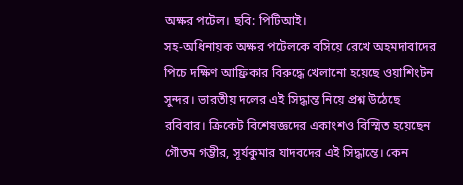অক্ষর পটেল। ছবি: পিটিআই।
সহ-অধিনায়ক অক্ষর পটেলকে বসিয়ে রেখে অহমদাবাদের পিচে দক্ষিণ আফ্রিকার বিরুদ্ধে খেলানো হয়েছে ওয়াশিংটন সুন্দর। ভারতীয় দলের এই সিদ্ধান্ত নিয়ে প্রশ্ন উঠেছে রবিবার। ক্রিকেট বিশেষজ্ঞদের একাংশও বিস্মিত হয়েছেন গৌতম গম্ভীর, সূর্যকুমার যাদবদের এই সিদ্ধান্তে। কেন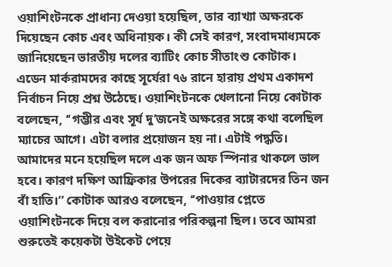ওয়াশিংটনকে প্রাধান্য দেওয়া হয়েছিল, তার ব্যাখ্যা অক্ষরকে দিয়েছেন কোচ এবং অধিনায়ক। কী সেই কারণ, সংবাদমাধ্যমকে জানিয়েছেন ভারতীয় দলের ব্যাটিং কোচ সীতাংশু কোটাক।
এডেন মার্করামদের কাছে সূর্যেরা ৭৬ রানে হারায় প্রথম একাদশ নির্বাচন নিয়ে প্রশ্ন উঠেছে। ওয়াশিংটনকে খেলানো নিয়ে কোটাক বলেছেন, ‘‘গম্ভীর এবং সূর্য দু’জনেই অক্ষরের সঙ্গে কথা বলেছিল ম্যাচের আগে। এটা বলার প্রয়োজন হয় না। এটাই পদ্ধতি। আমাদের মনে হয়েছিল দলে এক জন অফ স্পিনার থাকলে ভাল হবে। কারণ দক্ষিণ আফ্রিকার উপরের দিকের ব্যাটারদের তিন জন বাঁ হাতি।’’ কোটাক আরও বলেছেন, ‘‘পাওয়ার প্লেতে ওয়াশিংটনকে দিয়ে বল করানোর পরিকল্পনা ছিল। তবে আমরা শুরুতেই কয়েকটা উইকেট পেয়ে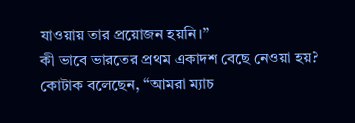যাওয়ায় তার প্রয়োজন হয়নি।’’
কী ভাবে ভারতের প্রথম একাদশ বেছে নেওয়া হয়? কোটাক বলেছেন, ‘‘আমরা ম্যাচ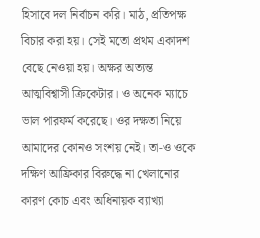হিসাবে দল নির্বাচন করি। মাঠ, প্রতিপক্ষ বিচার করা হয়। সেই মতো প্রথম একাদশ বেছে নেওয়া হয়। অক্ষর অত্যন্ত আত্মবিশ্বাসী ক্রিকেটার। ও অনেক ম্যাচে ভাল পারফর্ম করেছে। ওর দক্ষতা নিয়ে আমাদের কোনও সংশয় নেই। তা-ও ওকে দক্ষিণ আফ্রিকার বিরুদ্ধে না খেলানোর কারণ কোচ এবং অধিনায়ক ব্যাখ্যা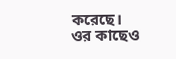করেছে। ওর কাছেও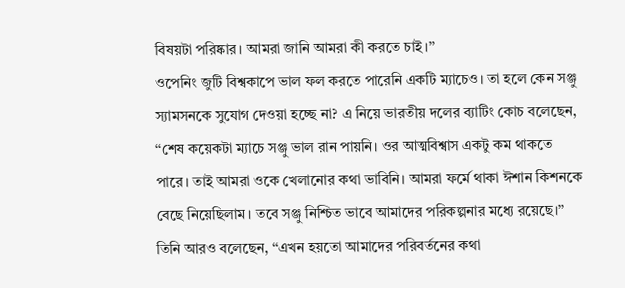বিষয়টা পরিষ্কার। আমরা জানি আমরা কী করতে চাই।’’
ওপেনিং জুটি বিশ্বকাপে ভাল ফল করতে পারেনি একটি ম্যাচেও। তা হলে কেন সঞ্জু স্যামসনকে সুযোগ দেওয়া হচ্ছে না? এ নিয়ে ভারতীয় দলের ব্যাটিং কোচ বলেছেন, ‘‘শেষ কয়েকটা ম্যাচে সঞ্জু ভাল রান পায়নি। ওর আত্মবিশ্বাস একটু কম থাকতে পারে। তাই আমরা ওকে খেলানোর কথা ভাবিনি। আমরা ফর্মে থাকা ঈশান কিশনকে বেছে নিয়েছিলাম। তবে সঞ্জু নিশ্চিত ভাবে আমাদের পরিকল্পনার মধ্যে রয়েছে।’’ তিনি আরও বলেছেন, ‘‘এখন হয়তো আমাদের পরিবর্তনের কথা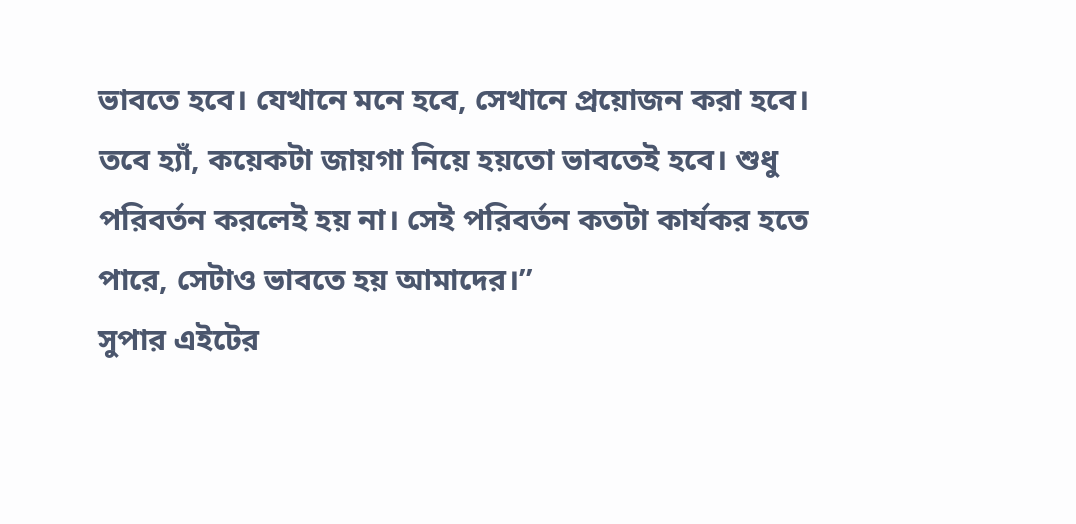ভাবতে হবে। যেখানে মনে হবে, সেখানে প্রয়োজন করা হবে। তবে হ্যাঁ, কয়েকটা জায়গা নিয়ে হয়তো ভাবতেই হবে। শুধু পরিবর্তন করলেই হয় না। সেই পরিবর্তন কতটা কার্যকর হতে পারে, সেটাও ভাবতে হয় আমাদের।’’
সুপার এইটের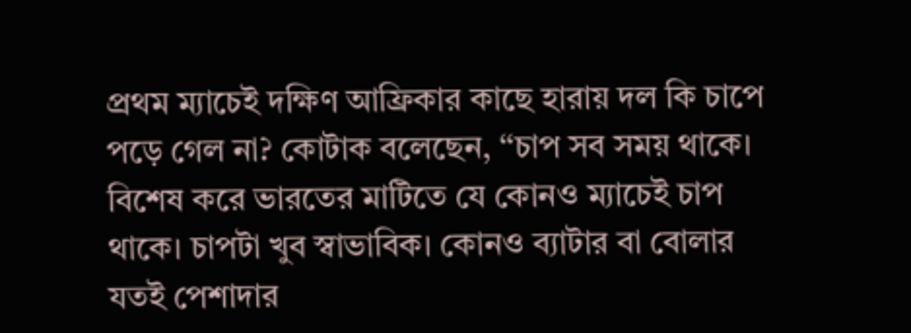প্রথম ম্যাচেই দক্ষিণ আফ্রিকার কাছে হারায় দল কি চাপে পড়ে গেল না? কোটাক বলেছেন, ‘‘চাপ সব সময় থাকে। বিশেষ করে ভারতের মাটিতে যে কোনও ম্যাচেই চাপ থাকে। চাপটা খুব স্বাভাবিক। কোনও ব্যাটার বা বোলার যতই পেশাদার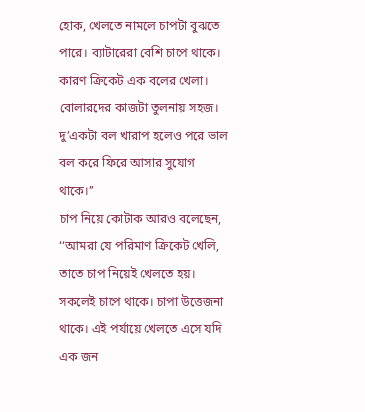হোক, খেলতে নামলে চাপটা বুঝতে পারে। ব্যাটারেরা বেশি চাপে থাকে। কারণ ক্রিকেট এক বলের খেলা। বোলারদের কাজটা তুলনায় সহজ। দু’একটা বল খারাপ হলেও পরে ভাল বল করে ফিরে আসার সুযোগ থাকে।’’
চাপ নিয়ে কোটাক আরও বলেছেন, ‘‘আমরা যে পরিমাণ ক্রিকেট খেলি, তাতে চাপ নিয়েই খেলতে হয়। সকলেই চাপে থাকে। চাপা উত্তেজনা থাকে। এই পর্যায়ে খেলতে এসে যদি এক জন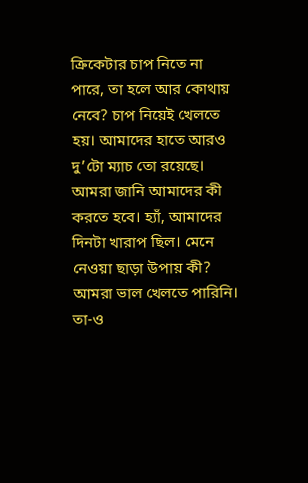ক্রিকেটার চাপ নিতে না পারে, তা হলে আর কোথায় নেবে? চাপ নিয়েই খেলতে হয়। আমাদের হাতে আরও দু’টো ম্যাচ তো রয়েছে। আমরা জানি আমাদের কী করতে হবে। হ্যাঁ, আমাদের দিনটা খারাপ ছিল। মেনে নেওয়া ছাড়া উপায় কী? আমরা ভাল খেলতে পারিনি। তা-ও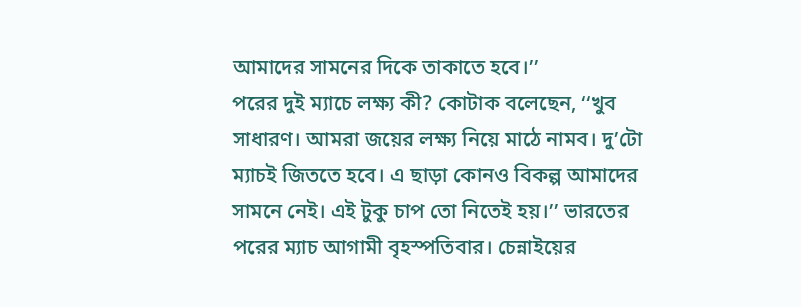আমাদের সামনের দিকে তাকাতে হবে।’’
পরের দুই ম্যাচে লক্ষ্য কী? কোটাক বলেছেন, ‘‘খুব সাধারণ। আমরা জয়ের লক্ষ্য নিয়ে মাঠে নামব। দু’টো ম্যাচই জিততে হবে। এ ছাড়া কোনও বিকল্প আমাদের সামনে নেই। এই টুকু চাপ তো নিতেই হয়।’’ ভারতের পরের ম্যাচ আগামী বৃহস্পতিবার। চেন্নাইয়ের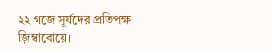২২ গজে সূর্যদের প্রতিপক্ষ জ়িম্বাবোয়ে।